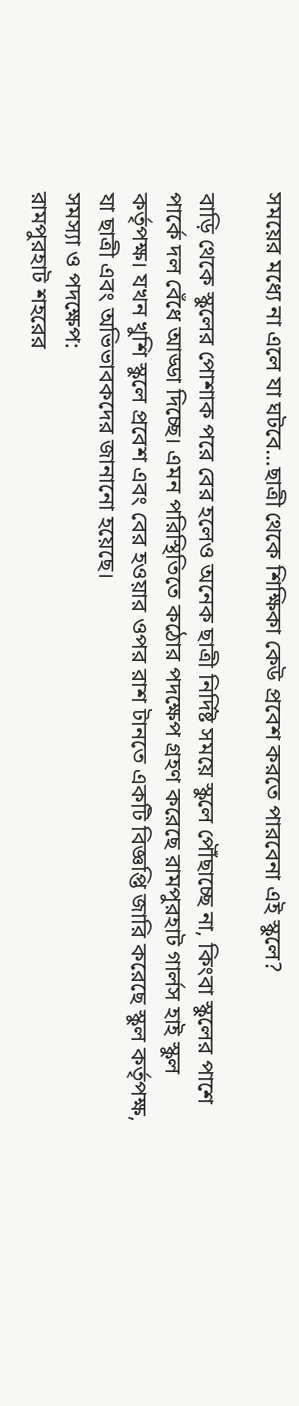সময়ের মধ্যে না এলে যা ঘটবে…ছাত্রী থেকে শিক্ষিকা কেউ প্রবেশ করতে পারবেনা এই স্কুলে?

বাড়ি থেকে স্কুলের পোশাক পরে বের হলেও অনেক ছাত্রী নির্দিষ্ট সময়ে স্কুলে পৌঁছাচ্ছে না, কিংবা স্কুলের পাশে পার্কে দল বেঁধে আড্ডা দিচ্ছে। এমন পরিস্থিতিতে কঠোর পদক্ষেপ গ্রহণ করেছে রামপুরহাট গার্লস হাই স্কুল কর্তৃপক্ষ। যখন খুশি স্কুলে প্রবেশ এবং বের হওয়ার ওপর রাশ টানতে একটি বিজ্ঞপ্তি জারি করেছে স্কুল কর্তৃপক্ষ, যা ছাত্রী এবং অভিভাবকদের জানানো হয়েছে।
সমস্যা ও পদক্ষেপ:
রামপুরহাট শহরের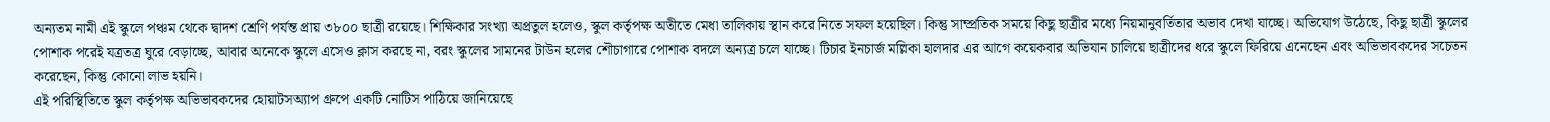অন্যতম নামী এই স্কুলে পঞ্চম থেকে দ্বাদশ শ্রেণি পর্যন্ত প্রায় ৩৮০০ ছাত্রী রয়েছে। শিক্ষিকার সংখ্যা অপ্রতুল হলেও, স্কুল কর্তৃপক্ষ অতীতে মেধা তালিকায় স্থান করে নিতে সফল হয়েছিল। কিন্তু সাম্প্রতিক সময়ে কিছু ছাত্রীর মধ্যে নিয়মানুবর্তিতার অভাব দেখা যাচ্ছে। অভিযোগ উঠেছে, কিছু ছাত্রী স্কুলের পোশাক পরেই যত্রতত্র ঘুরে বেড়াচ্ছে, আবার অনেকে স্কুলে এসেও ক্লাস করছে না, বরং স্কুলের সামনের টাউন হলের শৌচাগারে পোশাক বদলে অন্যত্র চলে যাচ্ছে। টিচার ইনচার্জ মল্লিকা হালদার এর আগে কয়েকবার অভিযান চালিয়ে ছাত্রীদের ধরে স্কুলে ফিরিয়ে এনেছেন এবং অভিভাবকদের সচেতন করেছেন, কিন্তু কোনো লাভ হয়নি।
এই পরিস্থিতিতে স্কুল কর্তৃপক্ষ অভিভাবকদের হোয়াটসঅ্যাপ গ্রুপে একটি নোটিস পাঠিয়ে জানিয়েছে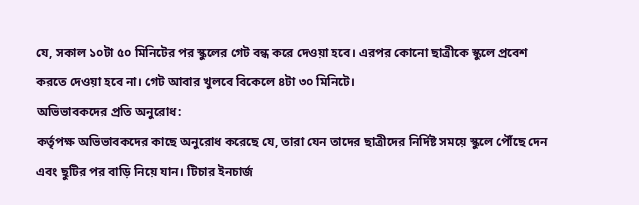যে, সকাল ১০টা ৫০ মিনিটের পর স্কুলের গেট বন্ধ করে দেওয়া হবে। এরপর কোনো ছাত্রীকে স্কুলে প্রবেশ করতে দেওয়া হবে না। গেট আবার খুলবে বিকেলে ৪টা ৩০ মিনিটে।
অভিভাবকদের প্রতি অনুরোধ:
কর্তৃপক্ষ অভিভাবকদের কাছে অনুরোধ করেছে যে, তারা যেন তাদের ছাত্রীদের নির্দিষ্ট সময়ে স্কুলে পৌঁছে দেন এবং ছুটির পর বাড়ি নিয়ে যান। টিচার ইনচার্জ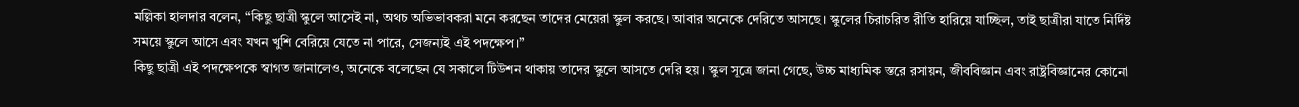মল্লিকা হালদার বলেন, “কিছু ছাত্রী স্কুলে আসেই না, অথচ অভিভাবকরা মনে করছেন তাদের মেয়েরা স্কুল করছে। আবার অনেকে দেরিতে আসছে। স্কুলের চিরাচরিত রীতি হারিয়ে যাচ্ছিল, তাই ছাত্রীরা যাতে নির্দিষ্ট সময়ে স্কুলে আসে এবং যখন খুশি বেরিয়ে যেতে না পারে, সেজন্যই এই পদক্ষেপ।”
কিছু ছাত্রী এই পদক্ষেপকে স্বাগত জানালেও, অনেকে বলেছেন যে সকালে টিউশন থাকায় তাদের স্কুলে আসতে দেরি হয়। স্কুল সূত্রে জানা গেছে, উচ্চ মাধ্যমিক স্তরে রসায়ন, জীববিজ্ঞান এবং রাষ্ট্রবিজ্ঞানের কোনো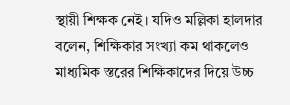স্থায়ী শিক্ষক নেই। যদিও মল্লিকা হালদার বলেন, শিক্ষিকার সংখ্যা কম থাকলেও মাধ্যমিক স্তরের শিক্ষিকাদের দিয়ে উচ্চ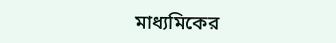মাধ্যমিকের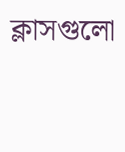ক্লাসগুলো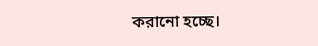করানো হচ্ছে।